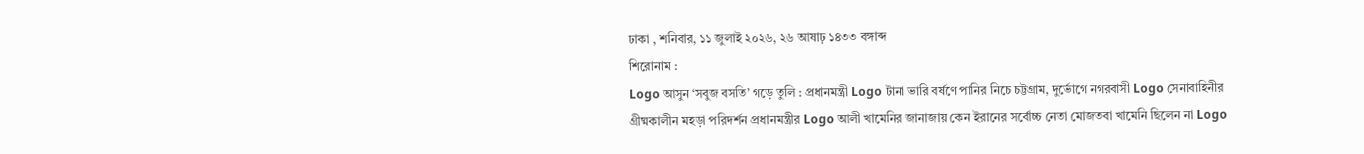ঢাকা , শনিবার, ১১ জুলাই ২০২৬, ২৬ আষাঢ় ১৪৩৩ বঙ্গাব্দ
শিরোনাম :
Logo আসুন ‘সবুজ বসতি’ গড়ে তুলি : প্রধানমন্ত্রী Logo টানা ভারি বর্ষণে পানির নিচে চট্টগ্রাম, দুর্ভোগে নগরবাসী Logo সেনাবাহিনীর গ্রীষ্মকালীন মহড়া পরিদর্শন প্রধানমন্ত্রীর Logo আলী খামেনির জানাজায় কেন ইরানের সর্বোচ্চ নেতা মোজতবা খামেনি ছিলেন না Logo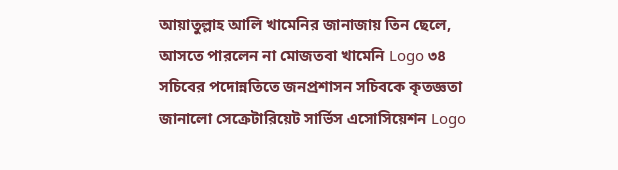আয়াতুল্লাহ আলি খামেনির জানাজায় তিন ছেলে, আসতে পারলেন না মোজতবা খামেনি Logo ৩৪ সচিবের পদোন্নতিতে জনপ্রশাসন সচিবকে কৃতজ্ঞতা জানালো সেক্রেটারিয়েট সার্ভিস এসোসিয়েশন Logo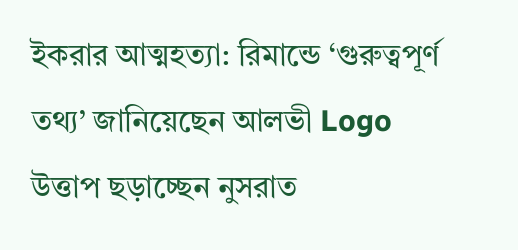ইকরার আত্মহত্যা: রিমান্ডে ‘গুরুত্বপূর্ণ তথ্য’ জানিয়েছেন আলভী Logo উত্তাপ ছড়াচ্ছেন নুসরাত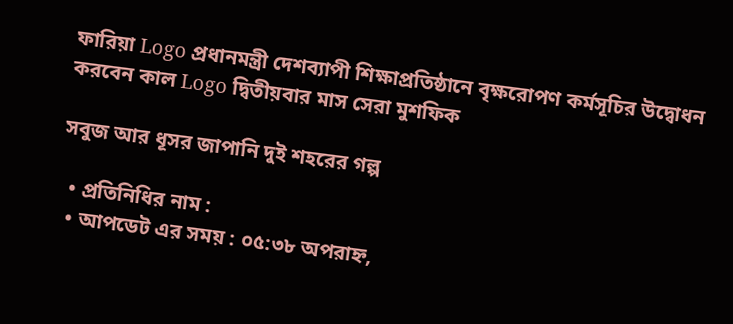ফারিয়া Logo প্রধানমন্ত্রী দেশব্যাপী শিক্ষাপ্রতিষ্ঠানে বৃক্ষরোপণ কর্মসূচির উদ্বোধন করবেন কাল Logo দ্বিতীয়বার মাস সেরা মুশফিক

সবুজ আর ধূসর জাপানি দুই শহরের গল্প

  • প্রতিনিধির নাম :
  • আপডেট এর সময় : ০৫:৩৮ অপরাহ্ন,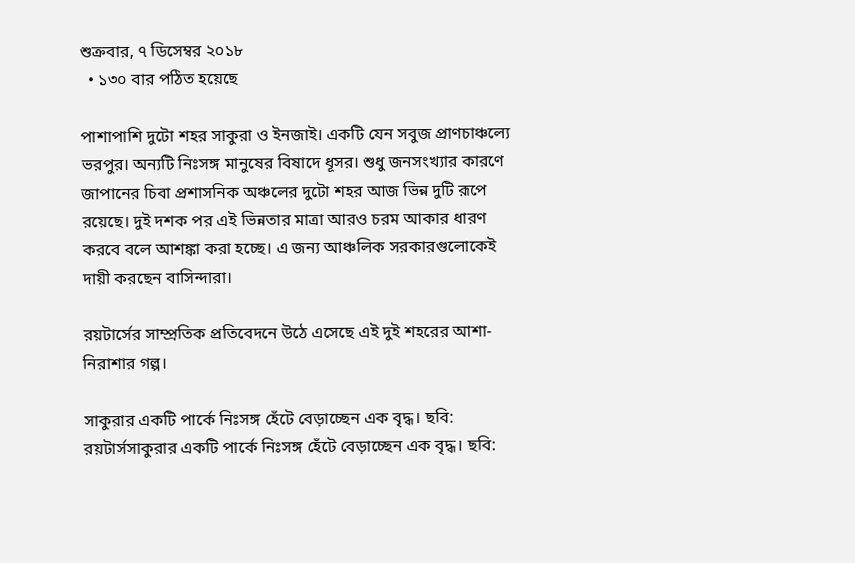শুক্রবার, ৭ ডিসেম্বর ২০১৮
  • ১৩০ বার পঠিত হয়েছে

পাশাপাশি দুটো শহর সাকুরা ও ইনজাই। একটি যেন সবুজ প্রাণচাঞ্চল্যে ভরপুর। অন্যটি নিঃসঙ্গ মানুষের বিষাদে ধূসর। শুধু জনসংখ্যার কারণে জাপানের চিবা প্রশাসনিক অঞ্চলের দুটো শহর আজ ভিন্ন দুটি রূপে রয়েছে। দুই দশক পর এই ভিন্নতার মাত্রা আরও চরম আকার ধারণ করবে বলে আশঙ্কা করা হচ্ছে। এ জন্য আঞ্চলিক সরকারগুলোকেই দায়ী করছেন বাসিন্দারা।

রয়টার্সের সাম্প্রতিক প্রতিবেদনে উঠে এসেছে এই দুই শহরের আশা-নিরাশার গল্প।

সাকুরার একটি পার্কে নিঃসঙ্গ হেঁটে বেড়াচ্ছেন এক বৃদ্ধ। ছবি: রয়টার্সসাকুরার একটি পার্কে নিঃসঙ্গ হেঁটে বেড়াচ্ছেন এক বৃদ্ধ। ছবি: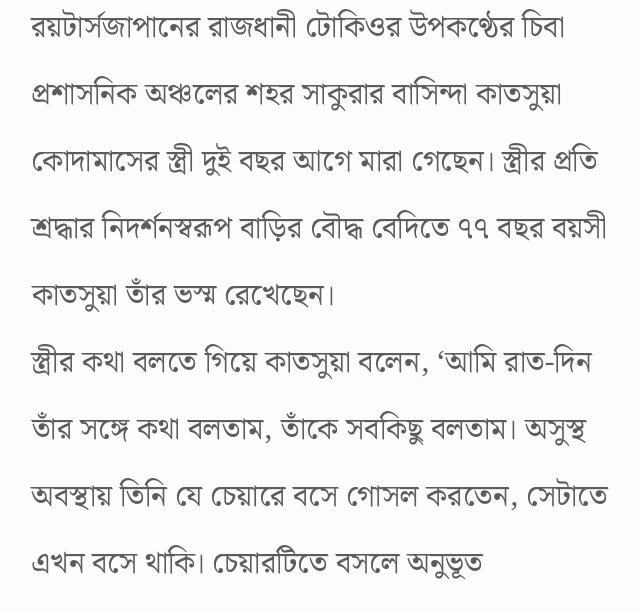রয়টার্সজাপানের রাজধানী টোকিওর উপকণ্ঠের চিবা প্রশাসনিক অঞ্চলের শহর সাকুরার বাসিন্দা কাতসুয়া কোদামাসের স্ত্রী দুই বছর আগে মারা গেছেন। স্ত্রীর প্রতি শ্রদ্ধার নিদর্শনস্বরূপ বাড়ির বৌদ্ধ বেদিতে ৭৭ বছর বয়সী কাতসুয়া তাঁর ভস্ম রেখেছেন।
স্ত্রীর কথা বলতে গিয়ে কাতসুয়া বলেন, ‘আমি রাত-দিন তাঁর সঙ্গে কথা বলতাম, তাঁকে সবকিছু বলতাম। অসুস্থ অবস্থায় তিনি যে চেয়ারে বসে গোসল করতেন, সেটাতে এখন বসে থাকি। চেয়ারটিতে বসলে অনুভূত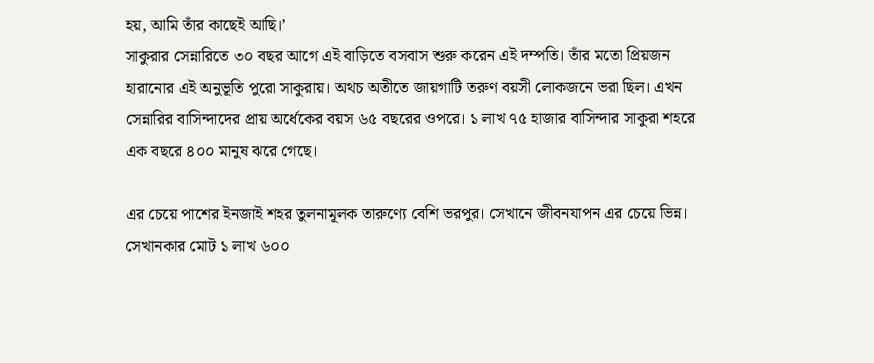হয়, আমি তাঁর কাছেই আছি।’
সাকুরার সেন্নারিতে ৩০ বছর আগে এই বাড়িতে বসবাস শুরু করেন এই দম্পতি। তাঁর মতো প্রিয়জন হারানোর এই অনুভূতি পুরো সাকুরায়। অথচ অতীতে জায়গাটি তরুণ বয়সী লোকজনে ভরা ছিল। এখন সেন্নারির বাসিন্দাদের প্রায় অর্ধেকের বয়স ৬৫ বছরের ওপরে। ১ লাখ ৭৫ হাজার বাসিন্দার সাকুরা শহরে এক বছরে ৪০০ মানুষ ঝরে গেছে।

এর চেয়ে পাশের ইনজাই শহর তুলনামূলক তারুণ্যে বেশি ভরপুর। সেখানে জীবনযাপন এর চেয়ে ভিন্ন। সেখানকার মোট ১ লাখ ৬০০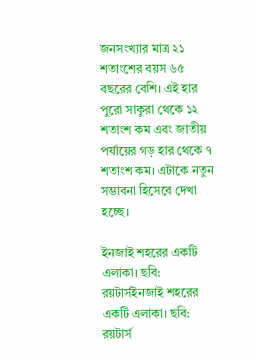জনসংখ্যার মাত্র ২১ শতাংশের বয়স ৬৫ বছরের বেশি। এই হার পুরো সাকুরা থেকে ১২ শতাংশ কম এবং জাতীয় পর্যায়ের গড় হার থেকে ৭ শতাংশ কম। এটাকে নতুন সম্ভাবনা হিসেবে দেখা হচ্ছে।

ইনজাই শহরের একটি এলাকা। ছবি: রয়টার্সইনজাই শহরের একটি এলাকা। ছবি: রয়টার্স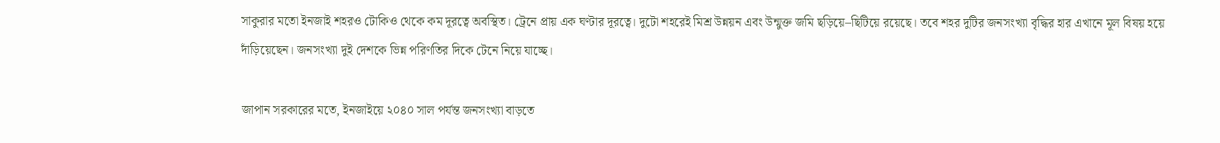সাকুরার মতো ইনজাই শহরও টোকিও থেকে কম দূরত্বে অবস্থিত। ট্রেনে প্রায় এক ঘণ্টার দূরত্বে। দুটো শহরেই মিশ্র উন্নয়ন এবং উন্মুক্ত জমি ছড়িয়ে–ছিটিয়ে রয়েছে। তবে শহর দুটির জনসংখ্যা বৃদ্ধির হার এখানে মূল বিষয় হয়ে দাঁড়িয়েছেন। জনসংখ্যা দুই দেশকে ভিন্ন পরিণতির দিকে টেনে নিয়ে যাচ্ছে।

জাপান সরকারের মতে, ইনজাইয়ে ২০৪০ সাল পর্যন্ত জনসংখ্যা বাড়তে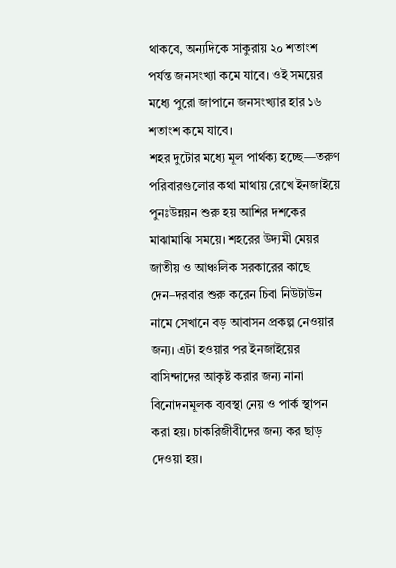থাকবে, অন্যদিকে সাকুরায় ২০ শতাংশ পর্যন্ত জনসংখ্যা কমে যাবে। ওই সময়ের মধ্যে পুরো জাপানে জনসংখ্যার হার ১৬ শতাংশ কমে যাবে।
শহর দুটোর মধ্যে মূল পার্থক্য হচ্ছে—তরুণ পরিবারগুলোর কথা মাথায় রেখে ইনজাইয়ে পুনঃউন্নয়ন শুরু হয় আশির দশকের মাঝামাঝি সময়ে। শহরের উদ্যমী মেয়র জাতীয় ও আঞ্চলিক সরকারের কাছে দেন–দরবার শুরু করেন চিবা নিউটাউন নামে সেখানে বড় আবাসন প্রকল্প নেওয়ার জন্য। এটা হওয়ার পর ইনজাইয়ের বাসিন্দাদের আকৃষ্ট করার জন্য নানা বিনোদনমূলক ব্যবস্থা নেয় ও পার্ক স্থাপন করা হয়। চাকরিজীবীদের জন্য কর ছাড় দেওয়া হয়।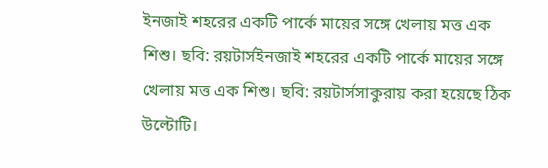ইনজাই শহরের একটি পার্কে মায়ের সঙ্গে খেলায় মত্ত এক শিশু। ছবি: রয়টার্সইনজাই শহরের একটি পার্কে মায়ের সঙ্গে খেলায় মত্ত এক শিশু। ছবি: রয়টার্সসাকুরায় করা হয়েছে ঠিক উল্টোটি।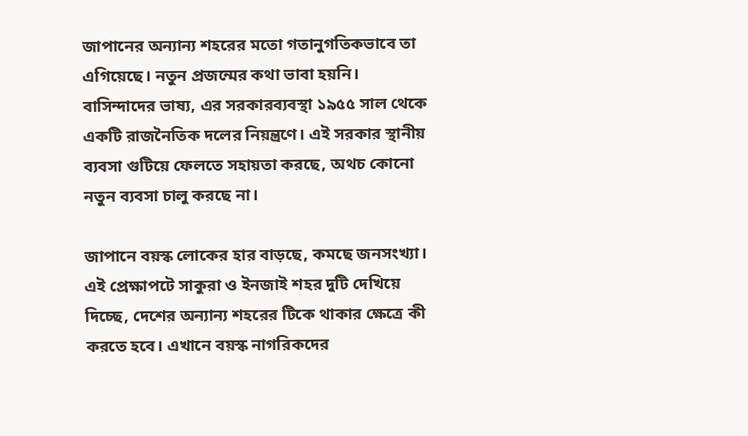জাপানের অন্যান্য শহরের মতো গতানুগতিকভাবে তা এগিয়েছে। নতুন প্রজন্মের কথা ভাবা হয়নি। বাসিন্দাদের ভাষ্য, এর সরকারব্যবস্থা ১৯৫৫ সাল থেকে একটি রাজনৈতিক দলের নিয়ন্ত্রণে। এই সরকার স্থানীয় ব্যবসা গুটিয়ে ফেলতে সহায়তা করছে, অথচ কোনো নতুন ব্যবসা চালু করছে না।

জাপানে বয়স্ক লোকের হার বাড়ছে, কমছে জনসংখ্যা। এই প্রেক্ষাপটে সাকুরা ও ইনজাই শহর দুটি দেখিয়ে দিচ্ছে, দেশের অন্যান্য শহরের টিকে থাকার ক্ষেত্রে কী করতে হবে। এখানে বয়স্ক নাগরিকদের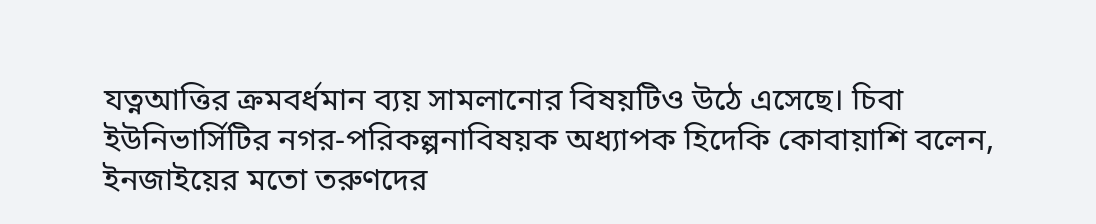যত্নআত্তির ক্রমবর্ধমান ব্যয় সামলানোর বিষয়টিও উঠে এসেছে। চিবা ইউনিভার্সিটির নগর-পরিকল্পনাবিষয়ক অধ্যাপক হিদেকি কোবায়াশি বলেন, ইনজাইয়ের মতো তরুণদের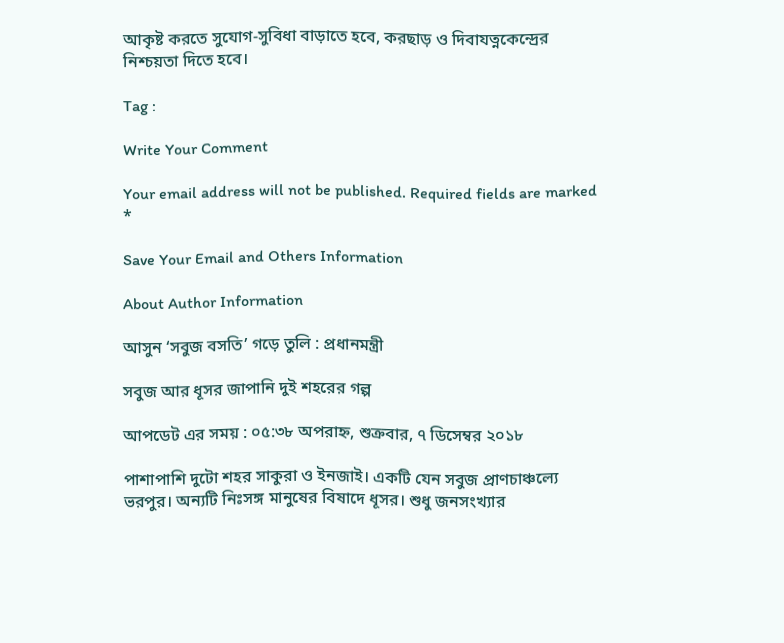আকৃষ্ট করতে সুযোগ-সুবিধা বাড়াতে হবে, করছাড় ও দিবাযত্নকেন্দ্রের নিশ্চয়তা দিতে হবে।

Tag :

Write Your Comment

Your email address will not be published. Required fields are marked *

Save Your Email and Others Information

About Author Information

আসুন ‘সবুজ বসতি’ গড়ে তুলি : প্রধানমন্ত্রী

সবুজ আর ধূসর জাপানি দুই শহরের গল্প

আপডেট এর সময় : ০৫:৩৮ অপরাহ্ন, শুক্রবার, ৭ ডিসেম্বর ২০১৮

পাশাপাশি দুটো শহর সাকুরা ও ইনজাই। একটি যেন সবুজ প্রাণচাঞ্চল্যে ভরপুর। অন্যটি নিঃসঙ্গ মানুষের বিষাদে ধূসর। শুধু জনসংখ্যার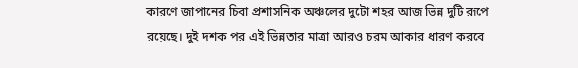কারণে জাপানের চিবা প্রশাসনিক অঞ্চলের দুটো শহর আজ ভিন্ন দুটি রূপে রয়েছে। দুই দশক পর এই ভিন্নতার মাত্রা আরও চরম আকার ধারণ করবে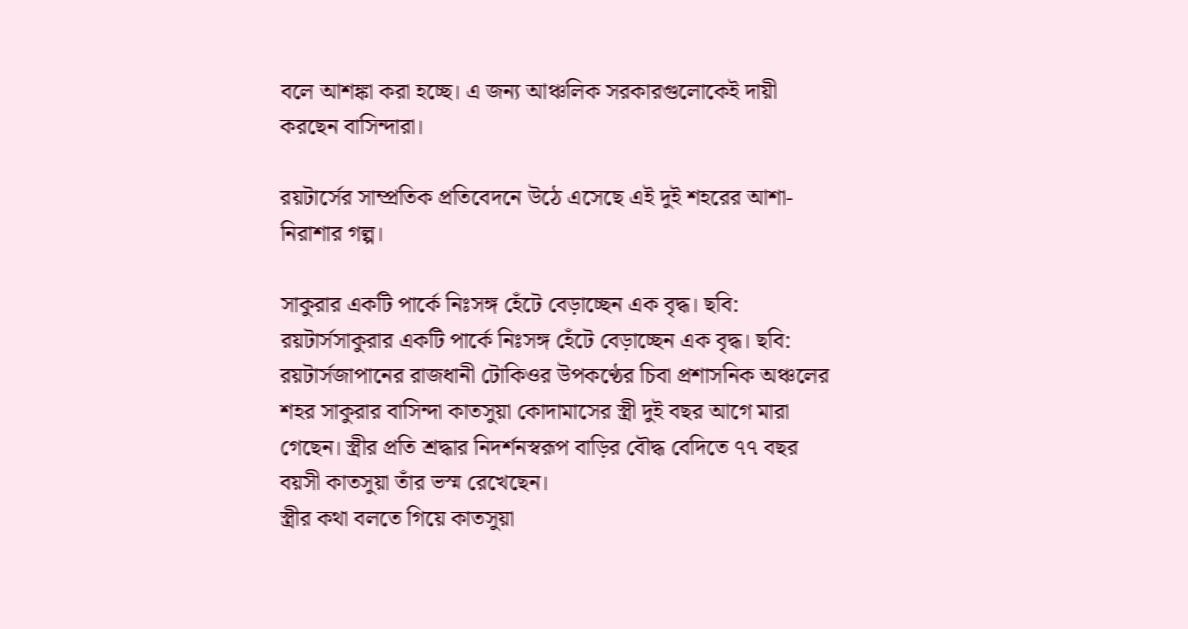বলে আশঙ্কা করা হচ্ছে। এ জন্য আঞ্চলিক সরকারগুলোকেই দায়ী করছেন বাসিন্দারা।

রয়টার্সের সাম্প্রতিক প্রতিবেদনে উঠে এসেছে এই দুই শহরের আশা-নিরাশার গল্প।

সাকুরার একটি পার্কে নিঃসঙ্গ হেঁটে বেড়াচ্ছেন এক বৃদ্ধ। ছবি: রয়টার্সসাকুরার একটি পার্কে নিঃসঙ্গ হেঁটে বেড়াচ্ছেন এক বৃদ্ধ। ছবি: রয়টার্সজাপানের রাজধানী টোকিওর উপকণ্ঠের চিবা প্রশাসনিক অঞ্চলের শহর সাকুরার বাসিন্দা কাতসুয়া কোদামাসের স্ত্রী দুই বছর আগে মারা গেছেন। স্ত্রীর প্রতি শ্রদ্ধার নিদর্শনস্বরূপ বাড়ির বৌদ্ধ বেদিতে ৭৭ বছর বয়সী কাতসুয়া তাঁর ভস্ম রেখেছেন।
স্ত্রীর কথা বলতে গিয়ে কাতসুয়া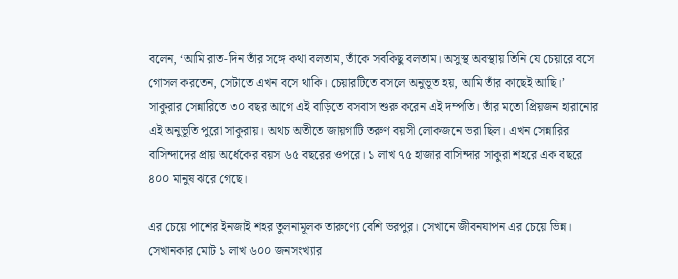বলেন, ‘আমি রাত-দিন তাঁর সঙ্গে কথা বলতাম, তাঁকে সবকিছু বলতাম। অসুস্থ অবস্থায় তিনি যে চেয়ারে বসে গোসল করতেন, সেটাতে এখন বসে থাকি। চেয়ারটিতে বসলে অনুভূত হয়, আমি তাঁর কাছেই আছি।’
সাকুরার সেন্নারিতে ৩০ বছর আগে এই বাড়িতে বসবাস শুরু করেন এই দম্পতি। তাঁর মতো প্রিয়জন হারানোর এই অনুভূতি পুরো সাকুরায়। অথচ অতীতে জায়গাটি তরুণ বয়সী লোকজনে ভরা ছিল। এখন সেন্নারির বাসিন্দাদের প্রায় অর্ধেকের বয়স ৬৫ বছরের ওপরে। ১ লাখ ৭৫ হাজার বাসিন্দার সাকুরা শহরে এক বছরে ৪০০ মানুষ ঝরে গেছে।

এর চেয়ে পাশের ইনজাই শহর তুলনামূলক তারুণ্যে বেশি ভরপুর। সেখানে জীবনযাপন এর চেয়ে ভিন্ন। সেখানকার মোট ১ লাখ ৬০০ জনসংখ্যার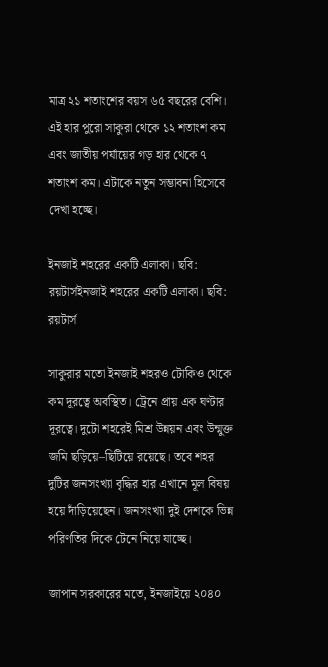মাত্র ২১ শতাংশের বয়স ৬৫ বছরের বেশি। এই হার পুরো সাকুরা থেকে ১২ শতাংশ কম এবং জাতীয় পর্যায়ের গড় হার থেকে ৭ শতাংশ কম। এটাকে নতুন সম্ভাবনা হিসেবে দেখা হচ্ছে।

ইনজাই শহরের একটি এলাকা। ছবি: রয়টার্সইনজাই শহরের একটি এলাকা। ছবি: রয়টার্স

সাকুরার মতো ইনজাই শহরও টোকিও থেকে কম দূরত্বে অবস্থিত। ট্রেনে প্রায় এক ঘণ্টার দূরত্বে। দুটো শহরেই মিশ্র উন্নয়ন এবং উন্মুক্ত জমি ছড়িয়ে–ছিটিয়ে রয়েছে। তবে শহর দুটির জনসংখ্যা বৃদ্ধির হার এখানে মূল বিষয় হয়ে দাঁড়িয়েছেন। জনসংখ্যা দুই দেশকে ভিন্ন পরিণতির দিকে টেনে নিয়ে যাচ্ছে।

জাপান সরকারের মতে, ইনজাইয়ে ২০৪০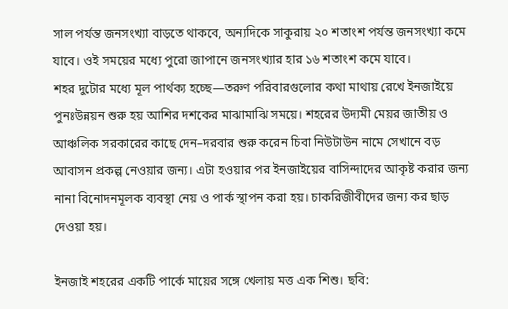সাল পর্যন্ত জনসংখ্যা বাড়তে থাকবে, অন্যদিকে সাকুরায় ২০ শতাংশ পর্যন্ত জনসংখ্যা কমে যাবে। ওই সময়ের মধ্যে পুরো জাপানে জনসংখ্যার হার ১৬ শতাংশ কমে যাবে।
শহর দুটোর মধ্যে মূল পার্থক্য হচ্ছে—তরুণ পরিবারগুলোর কথা মাথায় রেখে ইনজাইয়ে পুনঃউন্নয়ন শুরু হয় আশির দশকের মাঝামাঝি সময়ে। শহরের উদ্যমী মেয়র জাতীয় ও আঞ্চলিক সরকারের কাছে দেন–দরবার শুরু করেন চিবা নিউটাউন নামে সেখানে বড় আবাসন প্রকল্প নেওয়ার জন্য। এটা হওয়ার পর ইনজাইয়ের বাসিন্দাদের আকৃষ্ট করার জন্য নানা বিনোদনমূলক ব্যবস্থা নেয় ও পার্ক স্থাপন করা হয়। চাকরিজীবীদের জন্য কর ছাড় দেওয়া হয়।

ইনজাই শহরের একটি পার্কে মায়ের সঙ্গে খেলায় মত্ত এক শিশু। ছবি: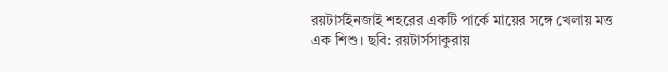রয়টার্সইনজাই শহরের একটি পার্কে মায়ের সঙ্গে খেলায় মত্ত এক শিশু। ছবি: রয়টার্সসাকুরায়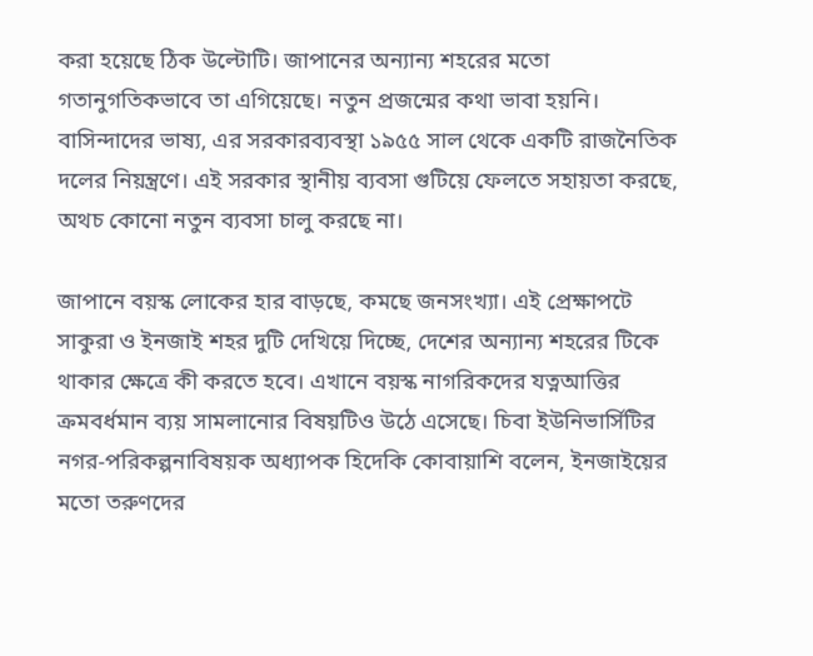করা হয়েছে ঠিক উল্টোটি। জাপানের অন্যান্য শহরের মতো গতানুগতিকভাবে তা এগিয়েছে। নতুন প্রজন্মের কথা ভাবা হয়নি। বাসিন্দাদের ভাষ্য, এর সরকারব্যবস্থা ১৯৫৫ সাল থেকে একটি রাজনৈতিক দলের নিয়ন্ত্রণে। এই সরকার স্থানীয় ব্যবসা গুটিয়ে ফেলতে সহায়তা করছে, অথচ কোনো নতুন ব্যবসা চালু করছে না।

জাপানে বয়স্ক লোকের হার বাড়ছে, কমছে জনসংখ্যা। এই প্রেক্ষাপটে সাকুরা ও ইনজাই শহর দুটি দেখিয়ে দিচ্ছে, দেশের অন্যান্য শহরের টিকে থাকার ক্ষেত্রে কী করতে হবে। এখানে বয়স্ক নাগরিকদের যত্নআত্তির ক্রমবর্ধমান ব্যয় সামলানোর বিষয়টিও উঠে এসেছে। চিবা ইউনিভার্সিটির নগর-পরিকল্পনাবিষয়ক অধ্যাপক হিদেকি কোবায়াশি বলেন, ইনজাইয়ের মতো তরুণদের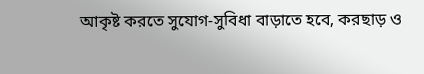আকৃষ্ট করতে সুযোগ-সুবিধা বাড়াতে হবে, করছাড় ও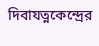দিবাযত্নকেন্দ্রের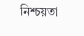নিশ্চয়তা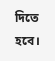দিতে হবে।